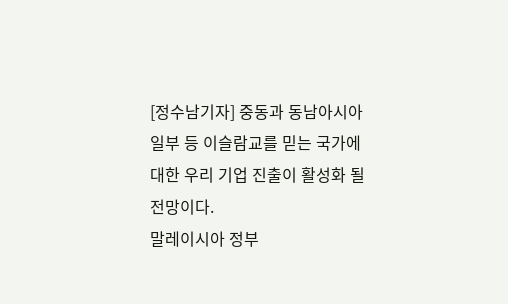[정수남기자] 중동과 동남아시아 일부 등 이슬람교를 믿는 국가에 대한 우리 기업 진출이 활성화 될 전망이다.
말레이시아 정부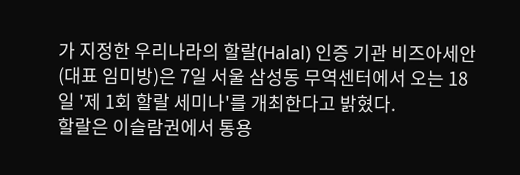가 지정한 우리나라의 할랄(Halal) 인증 기관 비즈아세안(대표 임미방)은 7일 서울 삼성동 무역센터에서 오는 18일 '제 1회 할랄 세미나'를 개최한다고 밝혔다.
할랄은 이슬람권에서 통용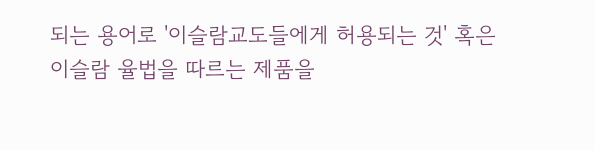되는 용어로 '이슬람교도들에게 허용되는 것' 혹은 이슬람 율법을 따르는 제품을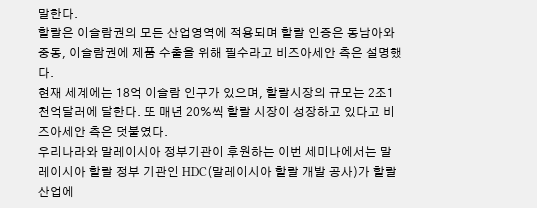말한다.
할랄은 이슬람권의 모든 산업영역에 적용되며 할랄 인증은 동남아와 중동, 이슬람권에 제품 수출을 위해 필수라고 비즈아세안 측은 설명했다.
현재 세계에는 18억 이슬람 인구가 있으며, 할랄시장의 규모는 2조1천억달러에 달한다. 또 매년 20%씩 할랄 시장이 성장하고 있다고 비즈아세안 측은 덧붙였다.
우리나라와 말레이시아 정부기관이 후원하는 이번 세미나에서는 말레이시아 할랄 정부 기관인 HDC(말레이시아 할랄 개발 공사)가 할랄 산업에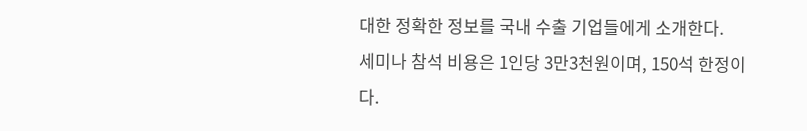대한 정확한 정보를 국내 수출 기업들에게 소개한다.
세미나 참석 비용은 1인당 3만3천원이며, 150석 한정이다.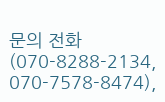문의 전화(070-8288-2134, 070-7578-8474),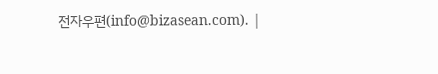전자우편(info@bizasean.com). |